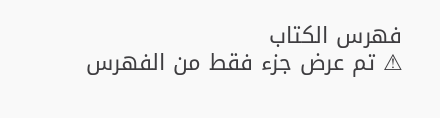فهرس الكتاب
⚠ تم عرض جزء فقط من الفهرس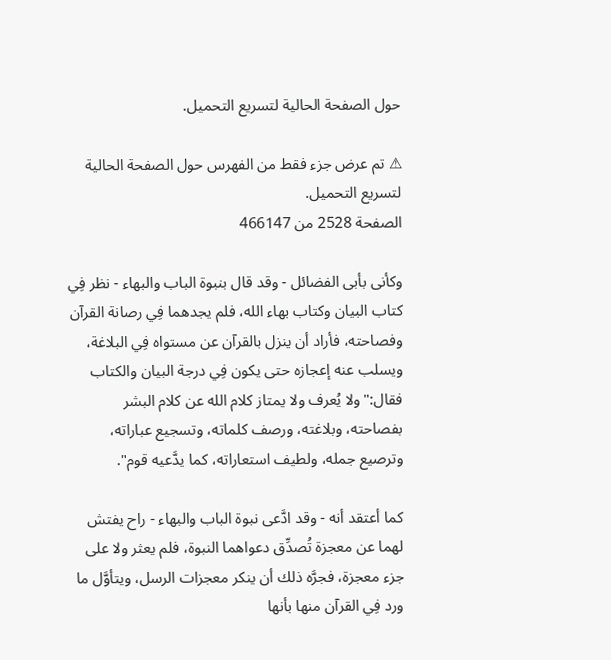حول الصفحة الحالية لتسريع التحميل.

⚠ تم عرض جزء فقط من الفهرس حول الصفحة الحالية لتسريع التحميل.
الصفحة 2528 من 466147

وكأنى بأبى الفضائل - وقد قال بنبوة الباب والبهاء - نظر فِي كتاب البيان وكتاب بهاء الله، فلم يجدهما فِي رصانة القرآن وفصاحته، فأراد أن ينزل بالقرآن عن مستواه فِي البلاغة، ويسلب عنه إعجازه حتى يكون فِي درجة البيان والكتاب فقال:"ولا يُعرف ولا يمتاز كلام الله عن كلام البشر بفصاحته، وبلاغته، ورصف كلماته، وتسجيع عباراته، وترصيع جمله، ولطيف استعاراته، كما يدَّعيه قوم".

كما أعتقد أنه - وقد ادَّعى نبوة الباب والبهاء - راح يفتش لهما عن معجزة تُصدِّق دعواهما النبوة، فلم يعثر ولا على جزء معجزة، فجرَّه ذلك أن ينكر معجزات الرسل، ويتأوَّل ما ورد فِي القرآن منها بأنها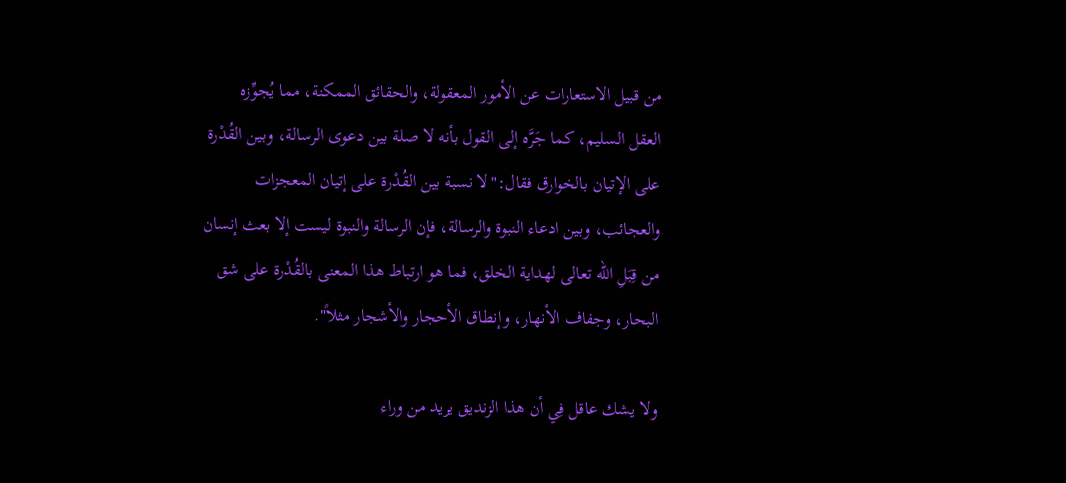من قبيل الاستعارات عن الأمور المعقولة، والحقائق الممكنة، مما يُجوِّزه العقل السليم، كما جَرَّه إلى القول بأنه لا صلة بين دعوى الرسالة، وبين القُدْرة على الإتيان بالخوارق فقال:"لا نسبة بين القُدْرة على إتيان المعجزات والعجائب، وبين ادعاء النبوة والرسالة، فإن الرسالة والنبوة ليست إلا بعث إنسان من قِبَلِ الله تعالى لهداية الخلق، فما هو ارتباط هذا المعنى بالقُدْرة على شق البحار، وجفاف الأنهار، وإنطاق الأحجار والأشجار مثلاً".

ولا يشك عاقل فِي أن هذا الزنديق يريد من وراء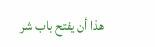هذا أن يفتح باب شر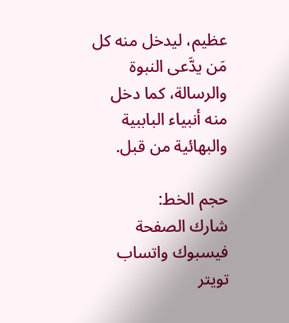عظيم، ليدخل منه كل مَن يدَّعى النبوة والرسالة، كما دخل منه أنبياء الباببية والبهائية من قبل.

حجم الخط:
شارك الصفحة
فيسبوك واتساب تويتر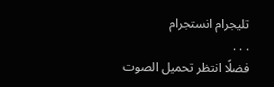تليجرام انستجرام
. . .
فضلًا انتظر تحميل الصوت